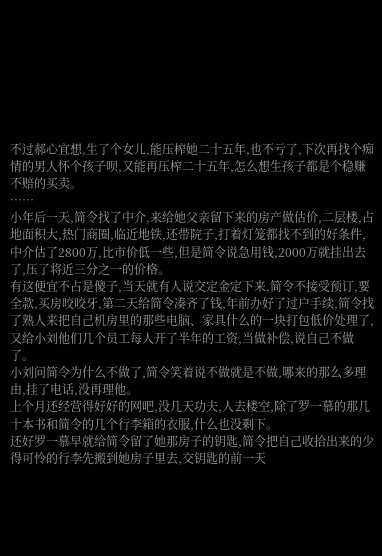不过郝心宜想,生了个女儿,能压榨她二十五年,也不亏了,下次再找个痴情的男人怀个孩子呗,又能再压榨二十五年,怎么想生孩子都是个稳赚不赔的买卖。
……
小年后一天,简令找了中介,来给她父亲留下来的房产做估价,二层楼,占地面积大,热门商圈,临近地铁,还带院子,打着灯笼都找不到的好条件,中介估了2800万,比市价低一些,但是简令说急用钱,2000万就挂出去了,压了将近三分之一的价格。
有这便宜不占是傻子,当天就有人说交定金定下来,简令不接受预订,要全款,买房咬咬牙,第二天给简令凑齐了钱,年前办好了过户手续,简令找了熟人来把自己机房里的那些电脑、家具什么的一块打包低价处理了,又给小刘他们几个员工每人开了半年的工资,当做补偿,说自己不做了。
小刘问简令为什么不做了,简令笑着说不做就是不做,哪来的那么多理由,挂了电话,没再理他。
上个月还经营得好好的网吧,没几天功夫,人去楼空,除了罗一慕的那几十本书和简令的几个行李箱的衣服,什么也没剩下。
还好罗一慕早就给简令留了她那房子的钥匙,简令把自己收拾出来的少得可怜的行李先搬到她房子里去,交钥匙的前一天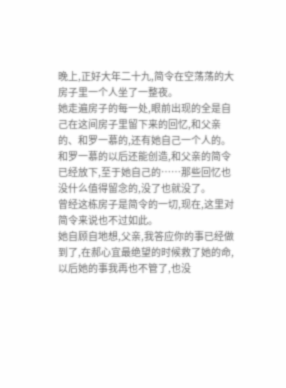晚上,正好大年二十九,简令在空荡荡的大房子里一个人坐了一整夜。
她走遍房子的每一处,眼前出现的全是自己在这间房子里留下来的回忆,和父亲的、和罗一慕的,还有她自己一个人的。
和罗一慕的以后还能创造,和父亲的简令已经放下,至于她自己的……那些回忆也没什么值得留念的,没了也就没了。
曾经这栋房子是简令的一切,现在,这里对简令来说也不过如此。
她自顾自地想,父亲,我答应你的事已经做到了,在郝心宜最绝望的时候救了她的命,以后她的事我再也不管了,也没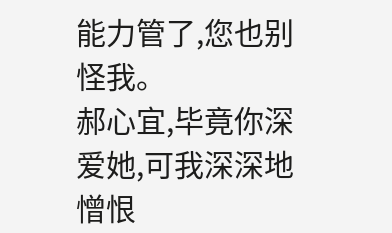能力管了,您也别怪我。
郝心宜,毕竟你深爱她,可我深深地憎恨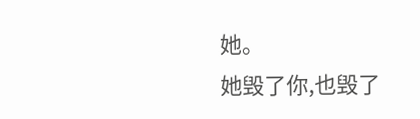她。
她毁了你,也毁了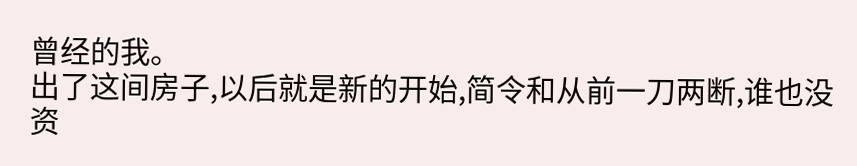曾经的我。
出了这间房子,以后就是新的开始,简令和从前一刀两断,谁也没资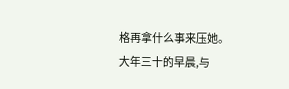格再拿什么事来压她。
大年三十的早晨,与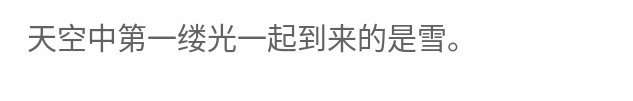天空中第一缕光一起到来的是雪。